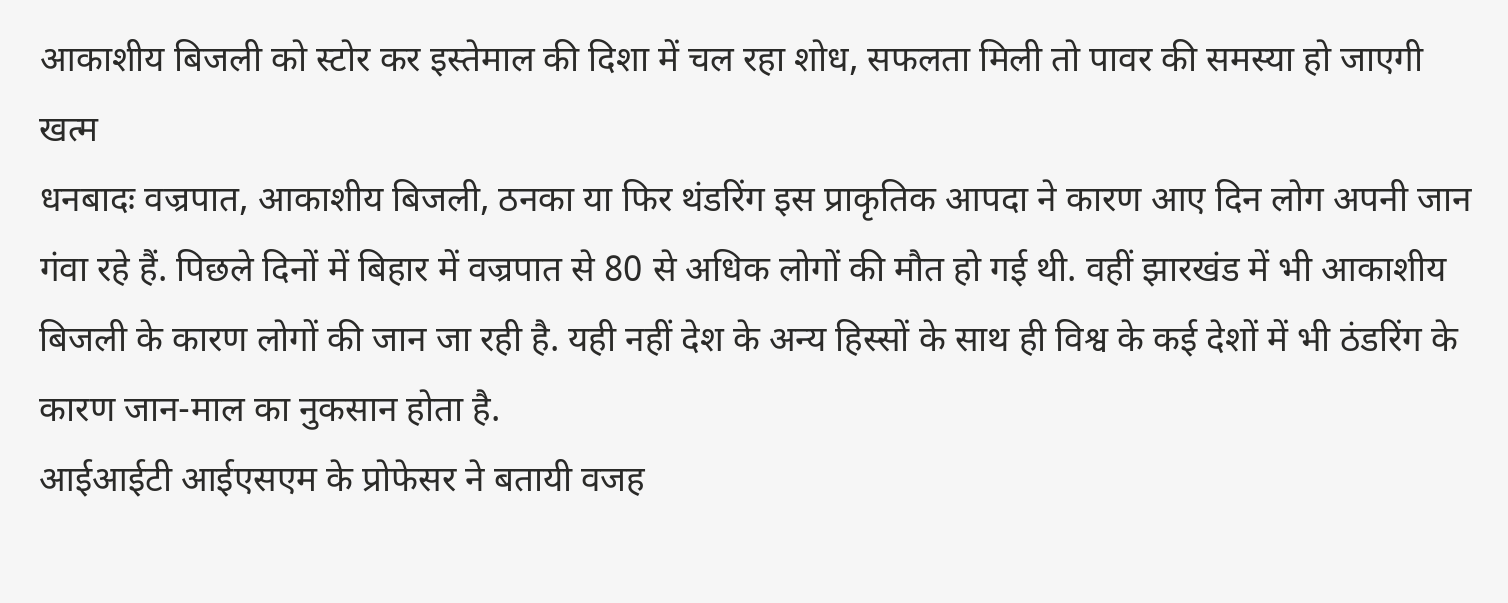आकाशीय बिजली को स्टोर कर इस्तेमाल की दिशा में चल रहा शोध, सफलता मिली तो पावर की समस्या हो जाएगी खत्म
धनबादः वज्रपात, आकाशीय बिजली, ठनका या फिर थंडरिंग इस प्राकृतिक आपदा ने कारण आए दिन लोग अपनी जान गंवा रहे हैं. पिछले दिनों में बिहार में वज्रपात से 80 से अधिक लोगों की मौत हो गई थी. वहीं झारखंड में भी आकाशीय बिजली के कारण लोगों की जान जा रही है. यही नहीं देश के अन्य हिस्सों के साथ ही विश्व के कई देशों में भी ठंडरिंग के कारण जान-माल का नुकसान होता है.
आईआईटी आईएसएम के प्रोफेसर ने बतायी वजह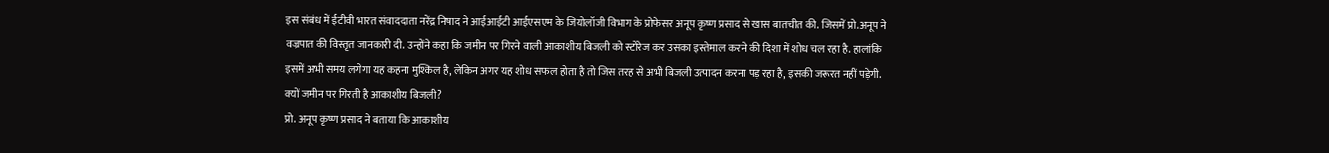इस संबंध में ईटीवी भारत संवाददाता नरेंद्र निषाद ने आईआईटी आईएसएम के जियोलॉजी विभाग के प्रोफेसर अनूप कृष्ण प्रसाद से खास बातचीत की. जिसमें प्रो.अनूप ने वज्रपात की विस्तृत जानकारी दी. उन्होंने कहा कि जमीन पर गिरने वाली आकाशीय बिजली को स्टोरेज कर उसका इस्तेमाल करने की दिशा में शोध चल रहा है. हालांकि इसमें अभी समय लगेगा यह कहना मुश्किल है, लेकिन अगर यह शोध सफल होता है तो जिस तरह से अभी बिजली उत्पादन करना पड़ रहा है, इसकी जरूरत नहीं पड़ेगी.
क्यों जमीन पर गिरती है आकाशीय बिजली?
प्रो. अनूप कृष्ण प्रसाद ने बताया कि आकाशीय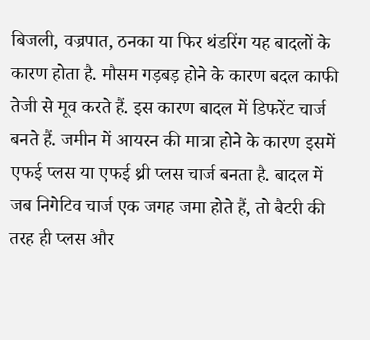बिजली, वज्रपात, ठनका या फिर थंडरिंग यह बादलों के कारण होता है. मौसम गड़बड़ होने के कारण बदल काफी तेजी से मूव करते हैं. इस कारण बादल में डिफरेंट चार्ज बनते हैं. जमीन में आयरन की मात्रा होने के कारण इसमें एफई प्लस या एफई थ्री प्लस चार्ज बनता है. बादल में जब निगेटिव चार्ज एक जगह जमा होते हैं, तो बैटरी की तरह ही प्लस और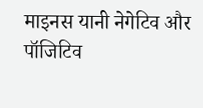माइनस यानी नेगेटिव और पॉजिटिव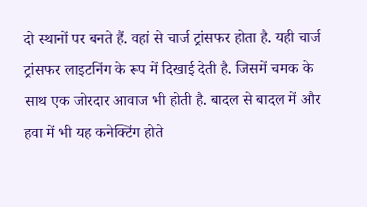दो स्थानों पर बनते हैं. वहां से चार्ज ट्रांसफर होता है. यही चार्ज ट्रांसफर लाइटनिंग के रूप में दिखाई देती है. जिसमें चमक के साथ एक जोरदार आवाज भी होती है. बादल से बादल में और हवा में भी यह कनेक्टिंग होते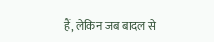हैं, लेकिन जब बादल से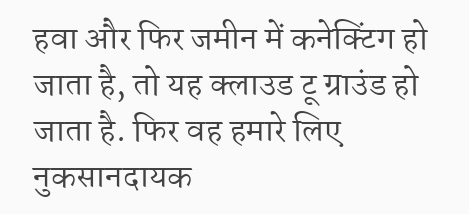हवा और फिर जमीन में कनेक्टिंग हो जाता है, तो यह क्लाउड टू ग्राउंड हो जाता है. फिर वह हमारे लिए नुकसानदायक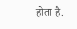होता है.